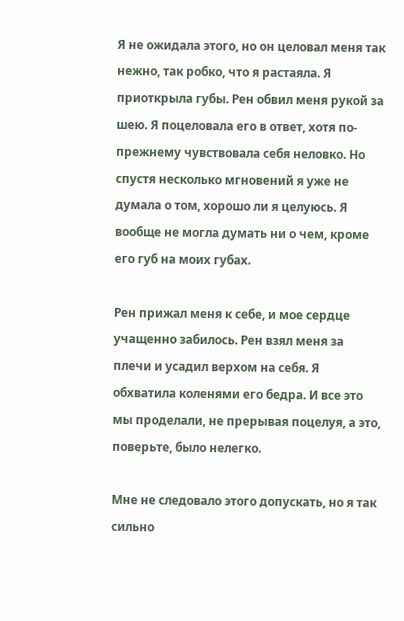Я не ожидала этого, но он целовал меня так нежно, так робко, что я растаяла. Я приоткрыла губы. Рен обвил меня рукой за шею. Я поцеловала его в ответ, хотя по-прежнему чувствовала себя неловко. Но спустя несколько мгновений я уже не думала о том, хорошо ли я целуюсь. Я вообще не могла думать ни о чем, кроме его губ на моих губах.

Рен прижал меня к себе, и мое сердце учащенно забилось. Рен взял меня за плечи и усадил верхом на себя. Я обхватила коленями его бедра. И все это мы проделали, не прерывая поцелуя, а это, поверьте, было нелегко.

Мне не следовало этого допускать, но я так сильно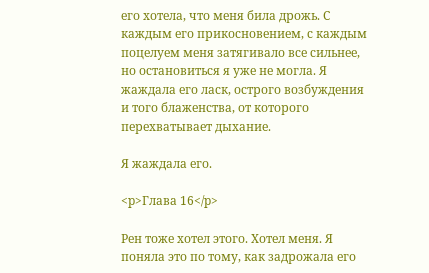его хотела, что меня била дрожь. С каждым его прикосновением, с каждым поцелуем меня затягивало все сильнее, но остановиться я уже не могла. Я жаждала его ласк, острого возбуждения и того блаженства, от которого перехватывает дыхание.

Я жаждала его.

<p>Глава 16</p>

Рен тоже хотел этого. Хотел меня. Я поняла это по тому, как задрожала его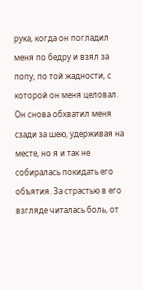рука, когда он погладил меня по бедру и взял за попу, по той жадности, с которой он меня целовал. Он снова обхватил меня сзади за шею, удерживая на месте, но я и так не собиралась покидать его объятия. За страстью в его взгляде читалась боль, от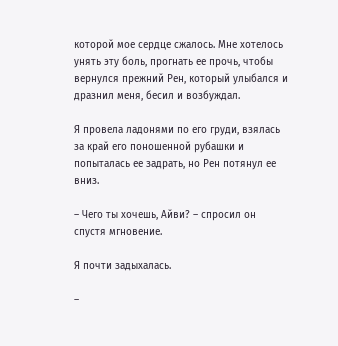которой мое сердце сжалось. Мне хотелось унять эту боль, прогнать ее прочь, чтобы вернулся прежний Рен, который улыбался и дразнил меня, бесил и возбуждал.

Я провела ладонями по его груди, взялась за край его поношенной рубашки и попыталась ее задрать, но Рен потянул ее вниз.

– Чего ты хочешь, Айви? – спросил он спустя мгновение.

Я почти задыхалась.

–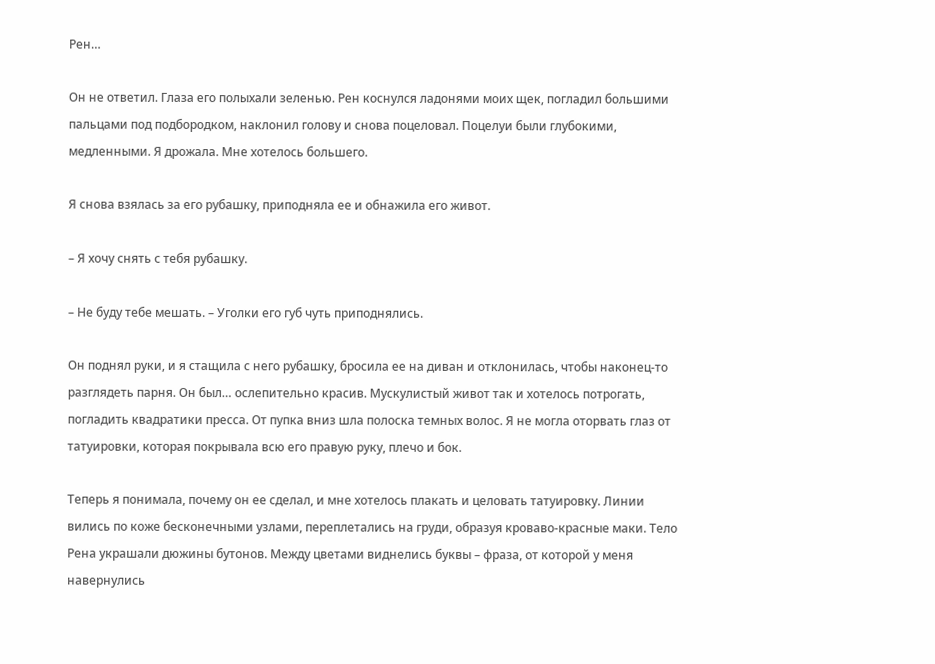Рен…

Он не ответил. Глаза его полыхали зеленью. Рен коснулся ладонями моих щек, погладил большими пальцами под подбородком, наклонил голову и снова поцеловал. Поцелуи были глубокими, медленными. Я дрожала. Мне хотелось большего.

Я снова взялась за его рубашку, приподняла ее и обнажила его живот.

– Я хочу снять с тебя рубашку.

– Не буду тебе мешать. – Уголки его губ чуть приподнялись.

Он поднял руки, и я стащила с него рубашку, бросила ее на диван и отклонилась, чтобы наконец-то разглядеть парня. Он был… ослепительно красив. Мускулистый живот так и хотелось потрогать, погладить квадратики пресса. От пупка вниз шла полоска темных волос. Я не могла оторвать глаз от татуировки, которая покрывала всю его правую руку, плечо и бок.

Теперь я понимала, почему он ее сделал, и мне хотелось плакать и целовать татуировку. Линии вились по коже бесконечными узлами, переплетались на груди, образуя кроваво-красные маки. Тело Рена украшали дюжины бутонов. Между цветами виднелись буквы – фраза, от которой у меня навернулись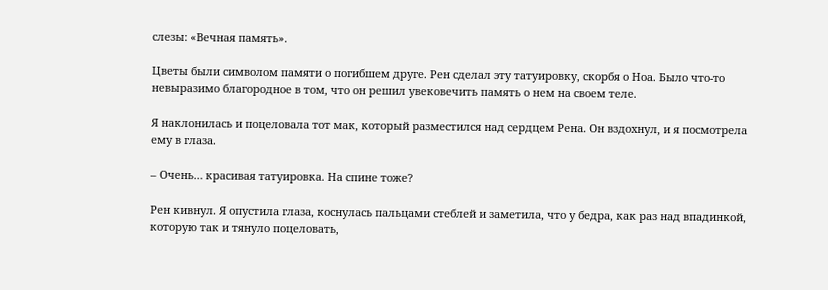слезы: «Вечная память».

Цветы были символом памяти о погибшем друге. Рен сделал эту татуировку, скорбя о Ноа. Было что-то невыразимо благородное в том, что он решил увековечить память о нем на своем теле.

Я наклонилась и поцеловала тот мак, который разместился над сердцем Рена. Он вздохнул, и я посмотрела ему в глаза.

– Очень… красивая татуировка. На спине тоже?

Рен кивнул. Я опустила глаза, коснулась пальцами стеблей и заметила, что у бедра, как раз над впадинкой, которую так и тянуло поцеловать,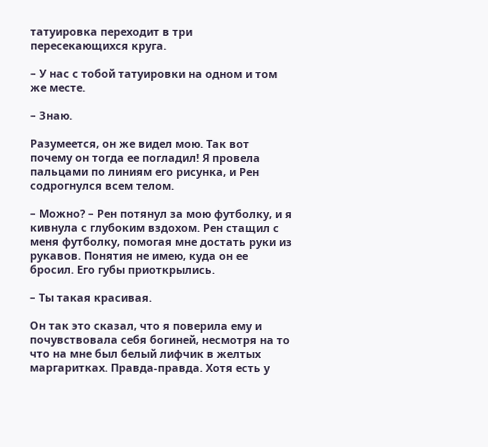татуировка переходит в три пересекающихся круга.

– У нас с тобой татуировки на одном и том же месте.

– Знаю.

Разумеется, он же видел мою. Так вот почему он тогда ее погладил! Я провела пальцами по линиям его рисунка, и Рен содрогнулся всем телом.

– Можно? – Рен потянул за мою футболку, и я кивнула с глубоким вздохом. Рен стащил с меня футболку, помогая мне достать руки из рукавов. Понятия не имею, куда он ее бросил. Его губы приоткрылись.

– Ты такая красивая.

Он так это сказал, что я поверила ему и почувствовала себя богиней, несмотря на то что на мне был белый лифчик в желтых маргаритках. Правда-правда. Хотя есть у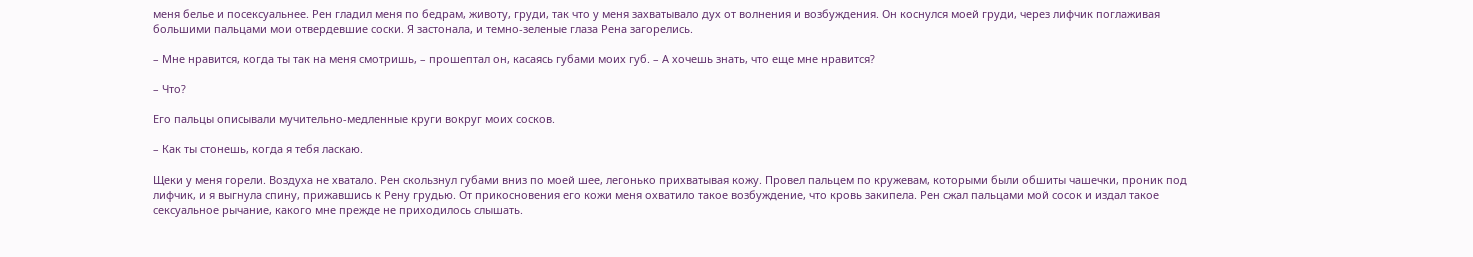меня белье и посексуальнее. Рен гладил меня по бедрам, животу, груди, так что у меня захватывало дух от волнения и возбуждения. Он коснулся моей груди, через лифчик поглаживая большими пальцами мои отвердевшие соски. Я застонала, и темно-зеленые глаза Рена загорелись.

– Мне нравится, когда ты так на меня смотришь, – прошептал он, касаясь губами моих губ. – А хочешь знать, что еще мне нравится?

– Что?

Его пальцы описывали мучительно-медленные круги вокруг моих сосков.

– Как ты стонешь, когда я тебя ласкаю.

Щеки у меня горели. Воздуха не хватало. Рен скользнул губами вниз по моей шее, легонько прихватывая кожу. Провел пальцем по кружевам, которыми были обшиты чашечки, проник под лифчик, и я выгнула спину, прижавшись к Рену грудью. От прикосновения его кожи меня охватило такое возбуждение, что кровь закипела. Рен сжал пальцами мой сосок и издал такое сексуальное рычание, какого мне прежде не приходилось слышать.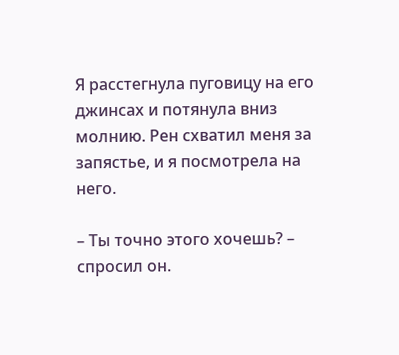Я расстегнула пуговицу на его джинсах и потянула вниз молнию. Рен схватил меня за запястье, и я посмотрела на него.

– Ты точно этого хочешь? – спросил он.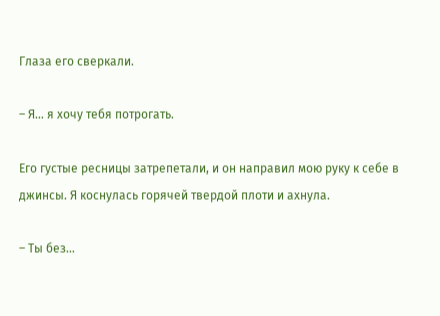Глаза его сверкали.

– Я… я хочу тебя потрогать.

Его густые ресницы затрепетали, и он направил мою руку к себе в джинсы. Я коснулась горячей твердой плоти и ахнула.

– Ты без…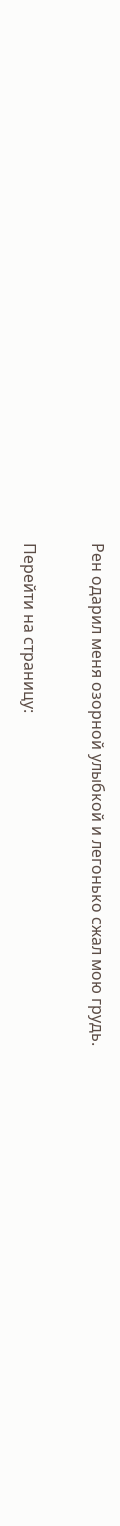Рен одарил меня озорной улыбкой и легонько сжал мою грудь.

Перейти на страницу: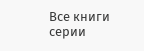Все книги серии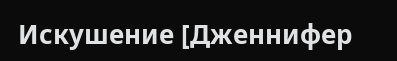Искушение [Дженнифер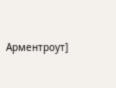Арментроут]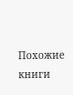Похожие книги